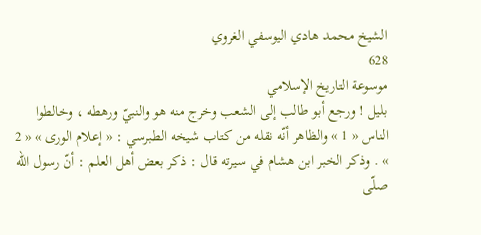الشيخ محمد هادي اليوسفي الغروي
628
موسوعة التاريخ الإسلامي
بليل ! ورجع أبو طالب إلى الشعب وخرج منه هو والنبيّ ورهطه ، وخالطوا الناس « 1 » والظاهر أنّه نقله من كتاب شيخه الطبرسي : « إعلام الورى » « 2 » . وذكر الخبر ابن هشام في سيرته قال : ذكر بعض أهل العلم : أنّ رسول اللّه صلّى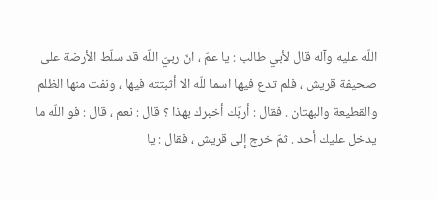اللّه عليه وآله قال لأبي طالب : يا عمّ ، انّ ربيّ اللّه قد سلّط الأرضة على صحيفة قريش ، فلم تدع فيها اسما للّه الا أثبتته فيها ، ونفت منها الظلم والقطيعة والبهتان . فقال : أربّك أخبرك بهذا ؟ قال : نعم ، قال : فو اللّه ما يدخل عليك أحد . ثمّ خرج إلى قريش ، فقال : يا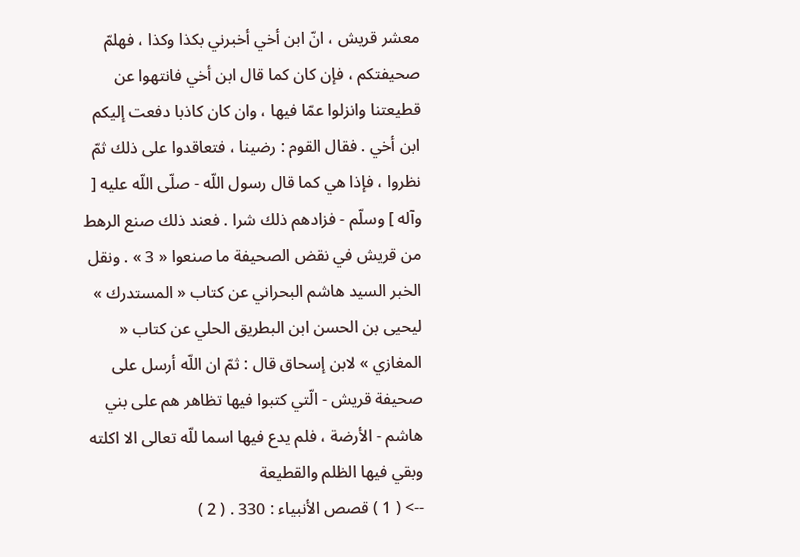معشر قريش ، انّ ابن أخي أخبرني بكذا وكذا ، فهلمّ صحيفتكم ، فإن كان كما قال ابن أخي فانتهوا عن قطيعتنا وانزلوا عمّا فيها ، وان كان كاذبا دفعت إليكم ابن أخي . فقال القوم : رضينا ، فتعاقدوا على ذلك ثمّ نظروا ، فإذا هي كما قال رسول اللّه - صلّى اللّه عليه [ وآله ] وسلّم - فزادهم ذلك شرا . فعند ذلك صنع الرهط من قريش في نقض الصحيفة ما صنعوا « 3 » . ونقل الخبر السيد هاشم البحراني عن كتاب « المستدرك » ليحيى بن الحسن ابن البطريق الحلي عن كتاب « المغازي » لابن إسحاق قال : ثمّ ان اللّه أرسل على صحيفة قريش - الّتي كتبوا فيها تظاهر هم على بني هاشم - الأرضة ، فلم يدع فيها اسما للّه تعالى الا اكلته وبقي فيها الظلم والقطيعة
--> ( 1 ) قصص الأنبياء : 330 . ( 2 )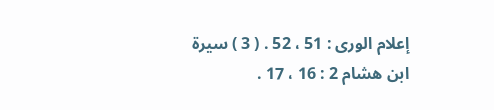إعلام الورى : 51 ، 52 . ( 3 ) سيرة ابن هشام 2 : 16 ، 17 .